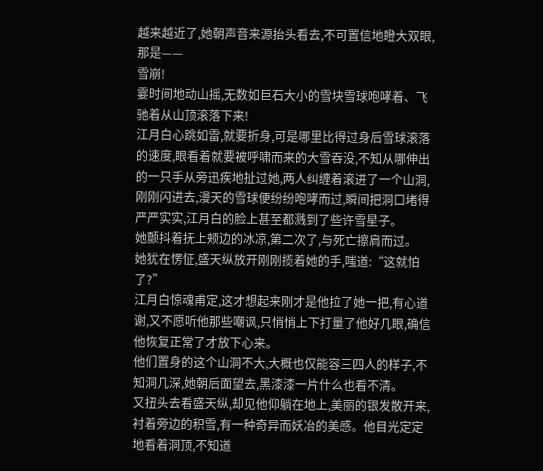越来越近了,她朝声音来源抬头看去,不可置信地瞪大双眼,那是——
雪崩!
霎时间地动山摇,无数如巨石大小的雪块雪球咆哮着、飞驰着从山顶滚落下来!
江月白心跳如雷,就要折身,可是哪里比得过身后雪球滚落的速度,眼看着就要被呼啸而来的大雪吞没,不知从哪伸出的一只手从旁迅疾地扯过她,两人纠缠着滚进了一个山洞,刚刚闪进去,漫天的雪球便纷纷咆哮而过,瞬间把洞口堵得严严实实,江月白的脸上甚至都溅到了些许雪星子。
她颤抖着抚上颊边的冰凉,第二次了,与死亡擦肩而过。
她犹在愣怔,盛天纵放开刚刚揽着她的手,嗤道:“这就怕了?”
江月白惊魂甫定,这才想起来刚才是他拉了她一把,有心道谢,又不愿听他那些嘲讽,只悄悄上下打量了他好几眼,确信他恢复正常了才放下心来。
他们置身的这个山洞不大,大概也仅能容三四人的样子,不知洞几深,她朝后面望去,黑漆漆一片什么也看不清。
又扭头去看盛天纵,却见他仰躺在地上,美丽的银发散开来,衬着旁边的积雪,有一种奇异而妖冶的美感。他目光定定地看着洞顶,不知道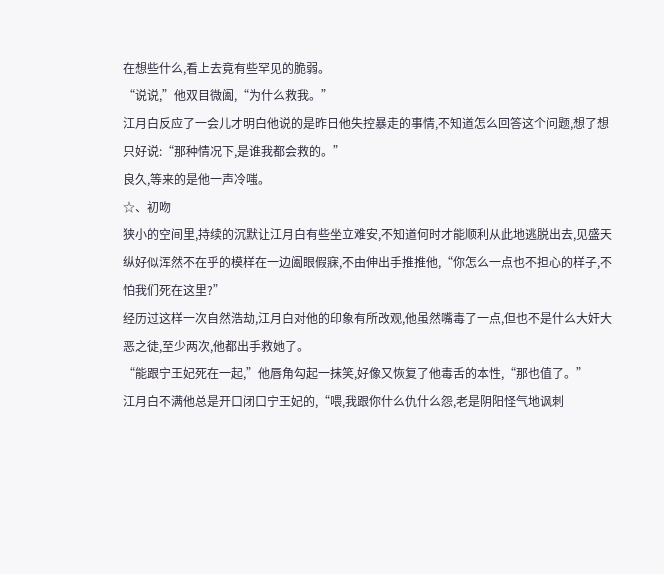在想些什么,看上去竟有些罕见的脆弱。
“说说,”他双目微阖,“为什么救我。”
江月白反应了一会儿才明白他说的是昨日他失控暴走的事情,不知道怎么回答这个问题,想了想只好说:“那种情况下,是谁我都会救的。”
良久,等来的是他一声冷嗤。
☆、初吻
狭小的空间里,持续的沉默让江月白有些坐立难安,不知道何时才能顺利从此地逃脱出去,见盛天纵好似浑然不在乎的模样在一边阖眼假寐,不由伸出手推推他,“你怎么一点也不担心的样子,不怕我们死在这里?”
经历过这样一次自然浩劫,江月白对他的印象有所改观,他虽然嘴毒了一点,但也不是什么大奸大恶之徒,至少两次,他都出手救她了。
“能跟宁王妃死在一起,”他唇角勾起一抹笑,好像又恢复了他毒舌的本性,“那也值了。”
江月白不满他总是开口闭口宁王妃的,“喂,我跟你什么仇什么怨,老是阴阳怪气地讽刺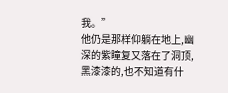我。”
他仍是那样仰躺在地上,幽深的紫瞳复又落在了洞顶,黑漆漆的,也不知道有什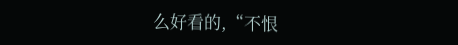么好看的,“不恨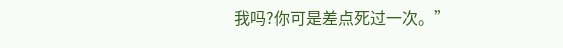我吗?你可是差点死过一次。”